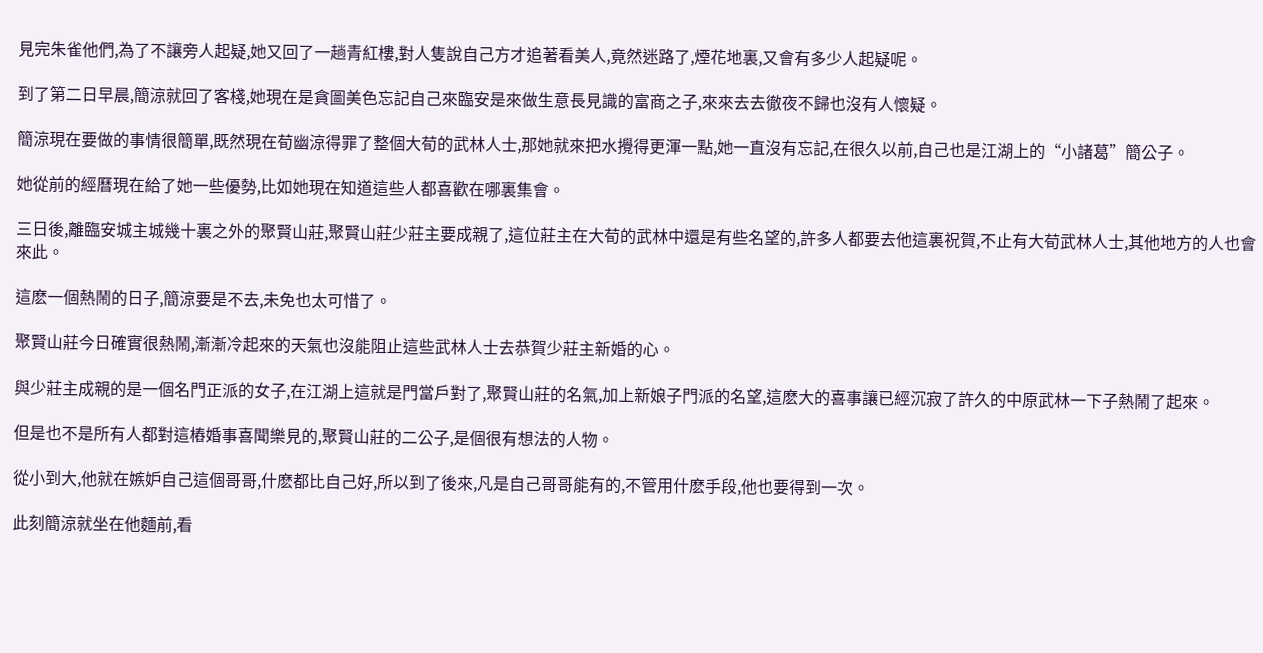見完朱雀他們,為了不讓旁人起疑,她又回了一趟青紅樓,對人隻說自己方才追著看美人,竟然迷路了,煙花地裏,又會有多少人起疑呢。

到了第二日早晨,簡涼就回了客棧,她現在是貪圖美色忘記自己來臨安是來做生意長見識的富商之子,來來去去徹夜不歸也沒有人懷疑。

簡涼現在要做的事情很簡單,既然現在荀幽涼得罪了整個大荀的武林人士,那她就來把水攪得更渾一點,她一直沒有忘記,在很久以前,自己也是江湖上的“小諸葛”簡公子。

她從前的經曆現在給了她一些優勢,比如她現在知道這些人都喜歡在哪裏集會。

三日後,離臨安城主城幾十裏之外的聚賢山莊,聚賢山莊少莊主要成親了,這位莊主在大荀的武林中還是有些名望的,許多人都要去他這裏祝賀,不止有大荀武林人士,其他地方的人也會來此。

這麽一個熱鬧的日子,簡涼要是不去,未免也太可惜了。

聚賢山莊今日確實很熱鬧,漸漸冷起來的天氣也沒能阻止這些武林人士去恭賀少莊主新婚的心。

與少莊主成親的是一個名門正派的女子,在江湖上這就是門當戶對了,聚賢山莊的名氣,加上新娘子門派的名望,這麽大的喜事讓已經沉寂了許久的中原武林一下子熱鬧了起來。

但是也不是所有人都對這樁婚事喜聞樂見的,聚賢山莊的二公子,是個很有想法的人物。

從小到大,他就在嫉妒自己這個哥哥,什麽都比自己好,所以到了後來,凡是自己哥哥能有的,不管用什麽手段,他也要得到一次。

此刻簡涼就坐在他麵前,看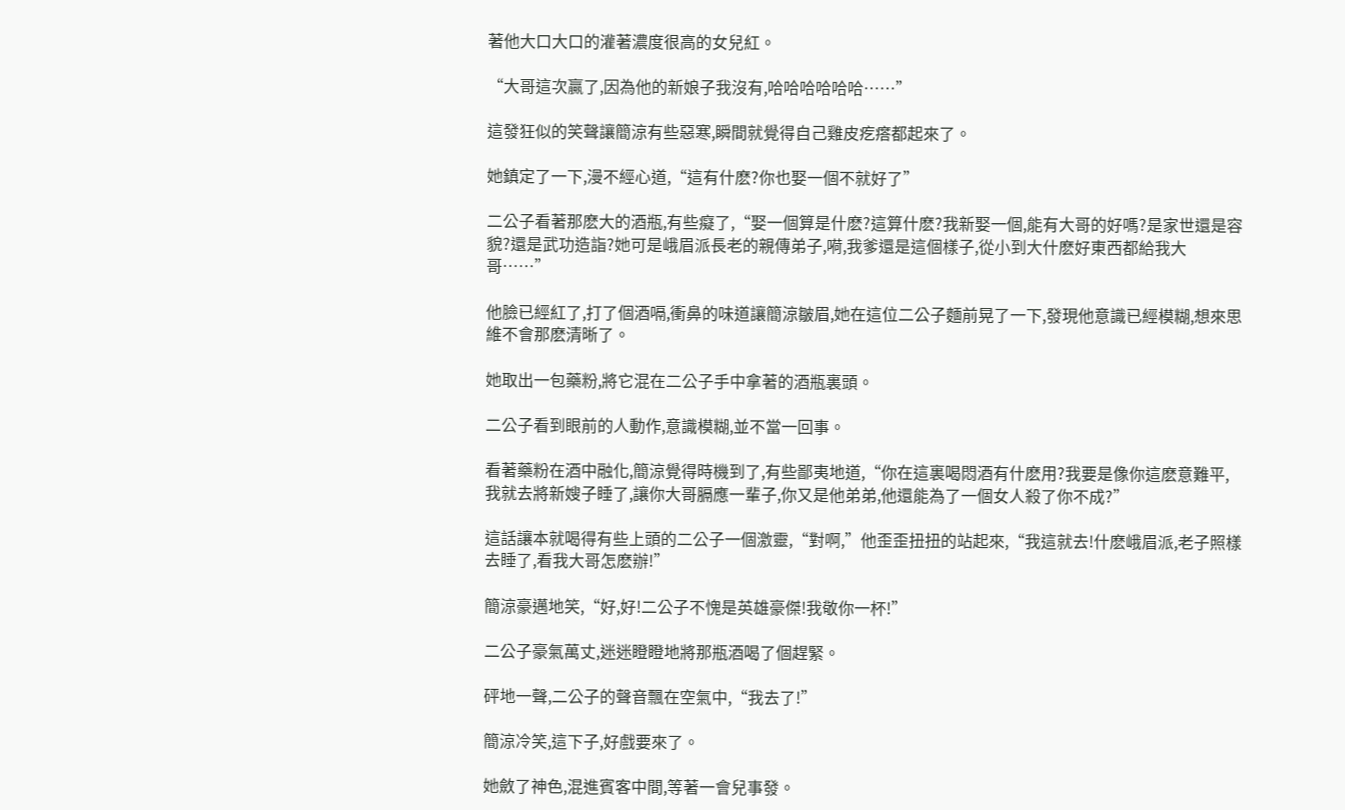著他大口大口的灌著濃度很高的女兒紅。

“大哥這次贏了,因為他的新娘子我沒有,哈哈哈哈哈哈……”

這發狂似的笑聲讓簡涼有些惡寒,瞬間就覺得自己雞皮疙瘩都起來了。

她鎮定了一下,漫不經心道,“這有什麽?你也娶一個不就好了”

二公子看著那麽大的酒瓶,有些癡了,“娶一個算是什麽?這算什麽?我新娶一個,能有大哥的好嗎?是家世還是容貌?還是武功造詣?她可是峨眉派長老的親傳弟子,嗬,我爹還是這個樣子,從小到大什麽好東西都給我大哥……”

他臉已經紅了,打了個酒嗝,衝鼻的味道讓簡涼皺眉,她在這位二公子麵前晃了一下,發現他意識已經模糊,想來思維不會那麽清晰了。

她取出一包藥粉,將它混在二公子手中拿著的酒瓶裏頭。

二公子看到眼前的人動作,意識模糊,並不當一回事。

看著藥粉在酒中融化,簡涼覺得時機到了,有些鄙夷地道,“你在這裏喝悶酒有什麽用?我要是像你這麽意難平,我就去將新嫂子睡了,讓你大哥膈應一輩子,你又是他弟弟,他還能為了一個女人殺了你不成?”

這話讓本就喝得有些上頭的二公子一個激靈,“對啊,”他歪歪扭扭的站起來,“我這就去!什麽峨眉派,老子照樣去睡了,看我大哥怎麽辦!”

簡涼豪邁地笑,“好,好!二公子不愧是英雄豪傑!我敬你一杯!”

二公子豪氣萬丈,迷迷瞪瞪地將那瓶酒喝了個趕緊。

砰地一聲,二公子的聲音飄在空氣中,“我去了!”

簡涼冷笑,這下子,好戲要來了。

她斂了神色,混進賓客中間,等著一會兒事發。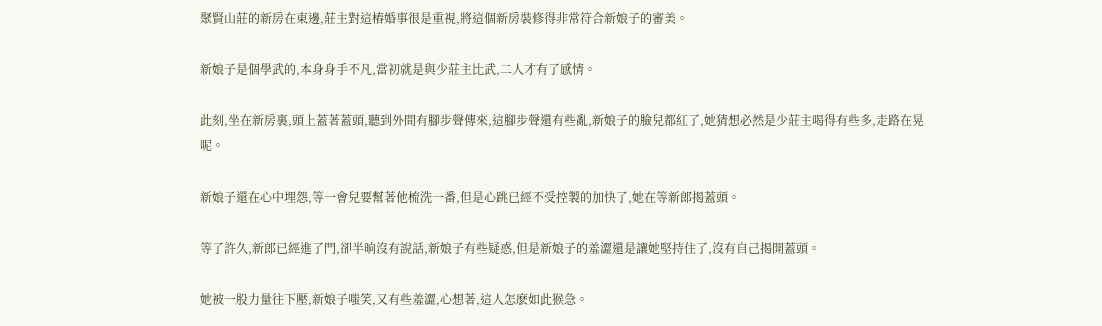聚賢山莊的新房在東邊,莊主對這樁婚事很是重視,將這個新房裝修得非常符合新娘子的審美。

新娘子是個學武的,本身身手不凡,當初就是與少莊主比武,二人才有了感情。

此刻,坐在新房裏,頭上蓋著蓋頭,聽到外間有腳步聲傳來,這腳步聲還有些亂,新娘子的臉兒都紅了,她猜想必然是少莊主喝得有些多,走路在晃呢。

新娘子還在心中埋怨,等一會兒要幫著他梳洗一番,但是心跳已經不受控製的加快了,她在等新郎揭蓋頭。

等了許久,新郎已經進了門,卻半晌沒有說話,新娘子有些疑惑,但是新娘子的羞澀還是讓她堅持住了,沒有自己揭開蓋頭。

她被一股力量往下壓,新娘子嗤笑,又有些羞澀,心想著,這人怎麽如此猴急。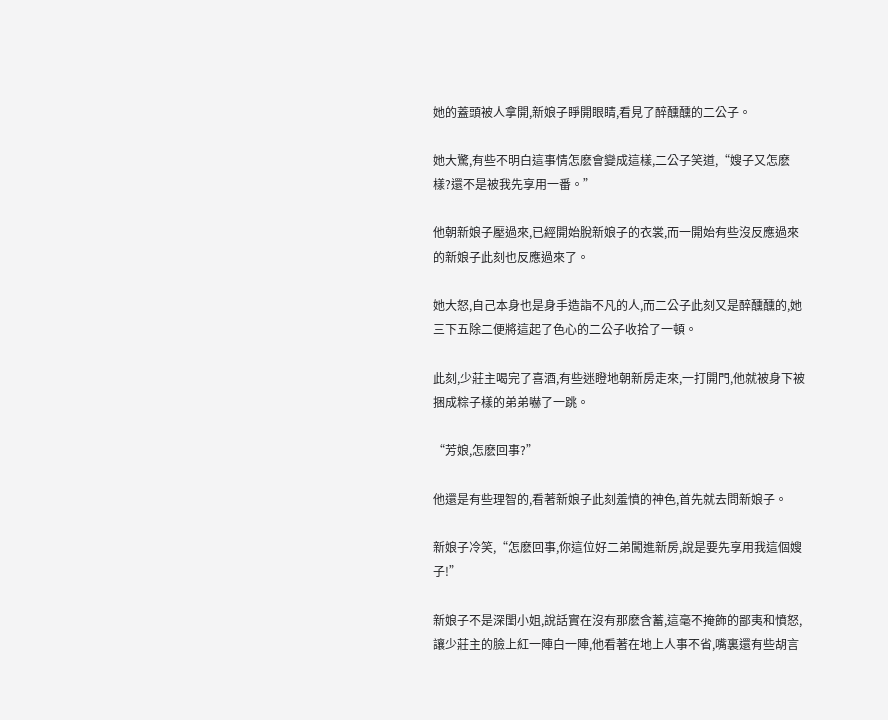她的蓋頭被人拿開,新娘子睜開眼睛,看見了醉醺醺的二公子。

她大驚,有些不明白這事情怎麽會變成這樣,二公子笑道,“嫂子又怎麽樣?還不是被我先享用一番。”

他朝新娘子壓過來,已經開始脫新娘子的衣裳,而一開始有些沒反應過來的新娘子此刻也反應過來了。

她大怒,自己本身也是身手造詣不凡的人,而二公子此刻又是醉醺醺的,她三下五除二便將這起了色心的二公子收拾了一頓。

此刻,少莊主喝完了喜酒,有些迷瞪地朝新房走來,一打開門,他就被身下被捆成粽子樣的弟弟嚇了一跳。

“芳娘,怎麽回事?”

他還是有些理智的,看著新娘子此刻羞憤的神色,首先就去問新娘子。

新娘子冷笑,“怎麽回事,你這位好二弟闖進新房,說是要先享用我這個嫂子!”

新娘子不是深閨小姐,說話實在沒有那麽含蓄,這毫不掩飾的鄙夷和憤怒,讓少莊主的臉上紅一陣白一陣,他看著在地上人事不省,嘴裏還有些胡言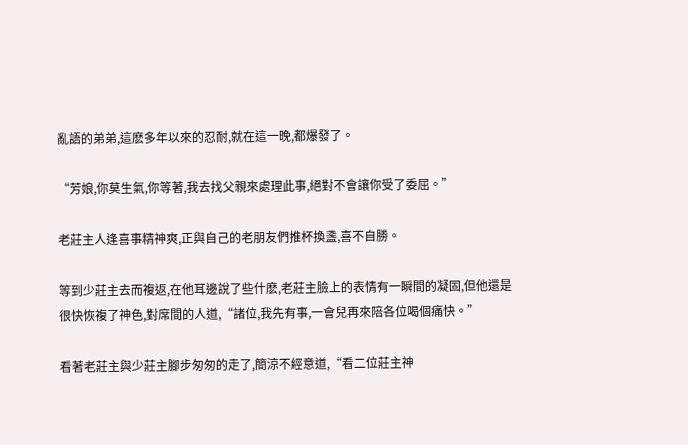亂語的弟弟,這麽多年以來的忍耐,就在這一晚,都爆發了。

“芳娘,你莫生氣,你等著,我去找父親來處理此事,絕對不會讓你受了委屈。”

老莊主人逢喜事精神爽,正與自己的老朋友們推杯換盞,喜不自勝。

等到少莊主去而複返,在他耳邊說了些什麽,老莊主臉上的表情有一瞬間的凝固,但他還是很快恢複了神色,對席間的人道,“諸位,我先有事,一會兒再來陪各位喝個痛快。”

看著老莊主與少莊主腳步匆匆的走了,簡涼不經意道,“看二位莊主神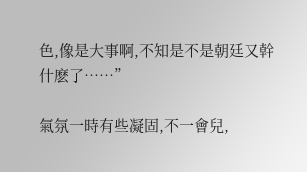色,像是大事啊,不知是不是朝廷又幹什麽了……”

氣氛一時有些凝固,不一會兒,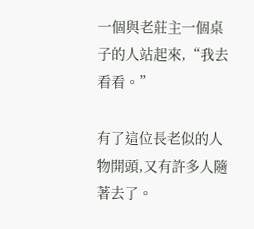一個與老莊主一個桌子的人站起來,“我去看看。”

有了這位長老似的人物開頭,又有許多人隨著去了。